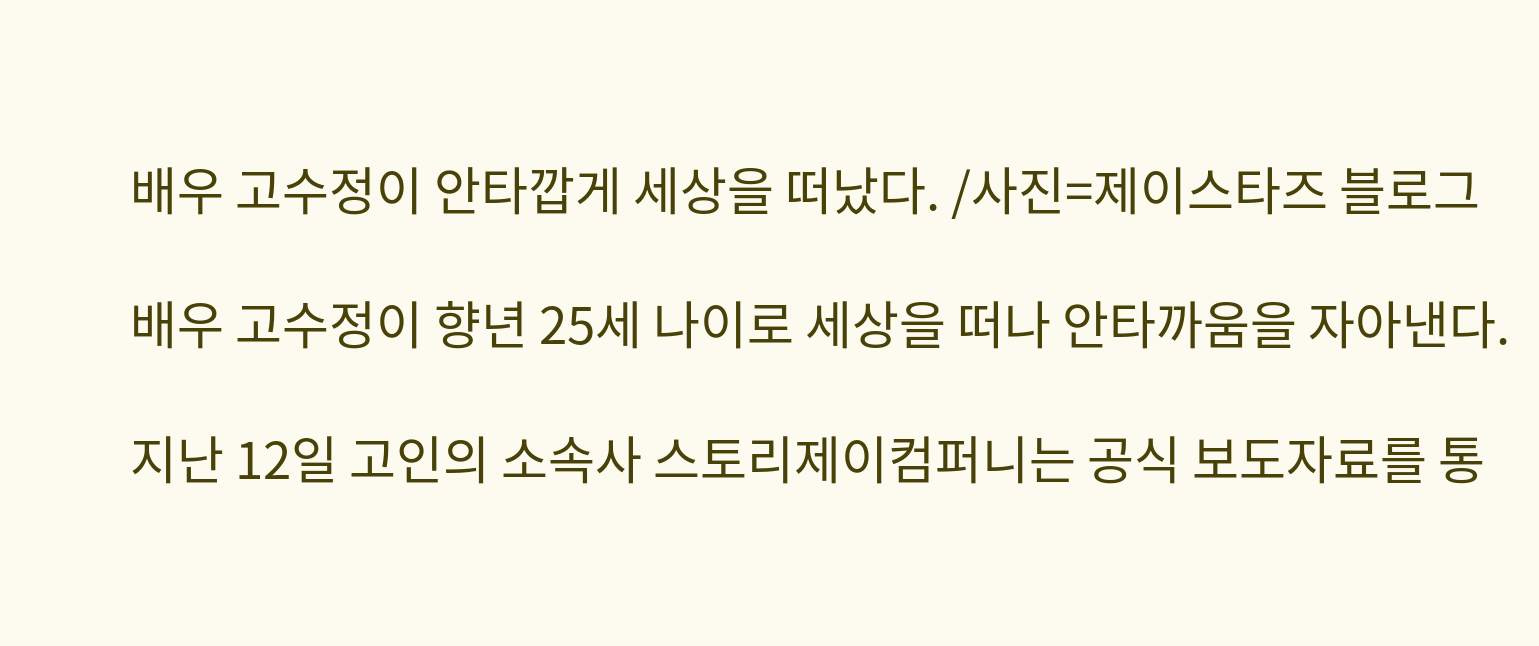배우 고수정이 안타깝게 세상을 떠났다. /사진=제이스타즈 블로그

배우 고수정이 향년 25세 나이로 세상을 떠나 안타까움을 자아낸다.

지난 12일 고인의 소속사 스토리제이컴퍼니는 공식 보도자료를 통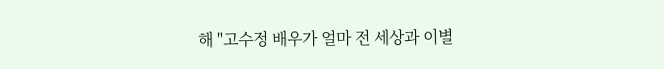해 "고수정 배우가 얼마 전 세상과 이별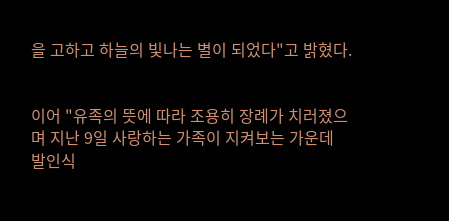을 고하고 하늘의 빛나는 별이 되었다"고 밝혔다.


이어 "유족의 뜻에 따라 조용히 장례가 치러졌으며 지난 9일 사랑하는 가족이 지켜보는 가운데 발인식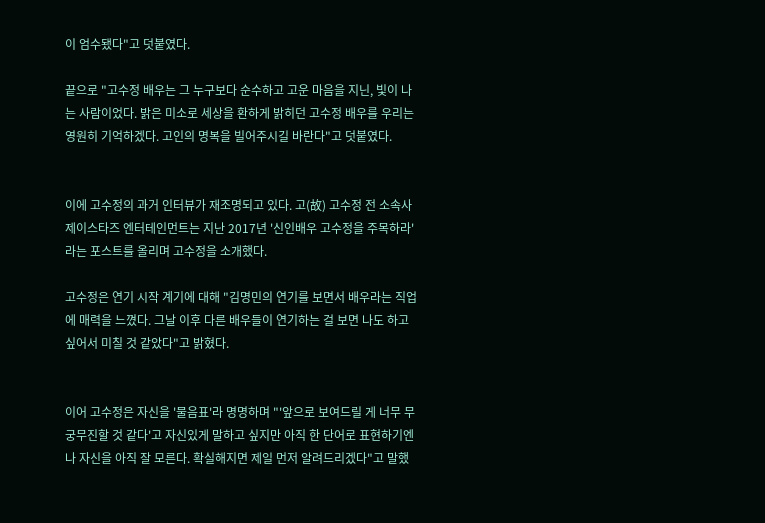이 엄수됐다"고 덧붙였다.

끝으로 "고수정 배우는 그 누구보다 순수하고 고운 마음을 지닌, 빛이 나는 사람이었다. 밝은 미소로 세상을 환하게 밝히던 고수정 배우를 우리는 영원히 기억하겠다. 고인의 명복을 빌어주시길 바란다"고 덧붙였다.


이에 고수정의 과거 인터뷰가 재조명되고 있다. 고(故) 고수정 전 소속사 제이스타즈 엔터테인먼트는 지난 2017년 '신인배우 고수정을 주목하라'라는 포스트를 올리며 고수정을 소개했다.

고수정은 연기 시작 계기에 대해 "김명민의 연기를 보면서 배우라는 직업에 매력을 느꼈다. 그날 이후 다른 배우들이 연기하는 걸 보면 나도 하고 싶어서 미칠 것 같았다"고 밝혔다.


이어 고수정은 자신을 '물음표'라 명명하며 "'앞으로 보여드릴 게 너무 무궁무진할 것 같다'고 자신있게 말하고 싶지만 아직 한 단어로 표현하기엔 나 자신을 아직 잘 모른다. 확실해지면 제일 먼저 알려드리겠다"고 말했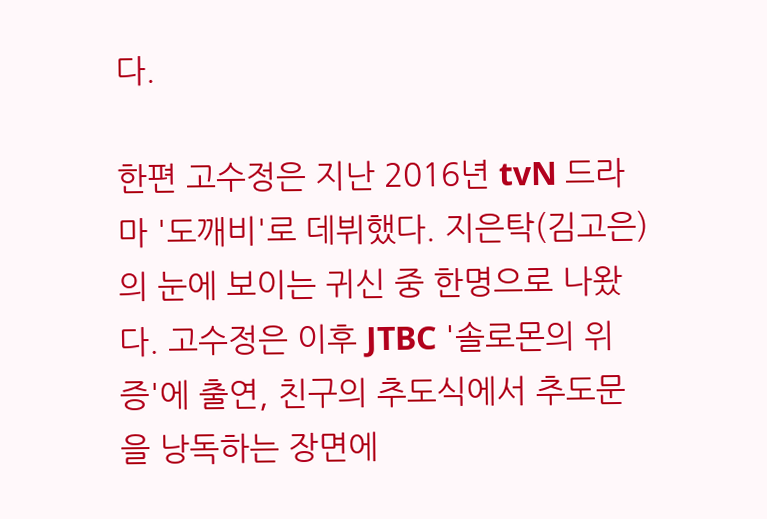다.

한편 고수정은 지난 2016년 tvN 드라마 '도깨비'로 데뷔했다. 지은탁(김고은)의 눈에 보이는 귀신 중 한명으로 나왔다. 고수정은 이후 JTBC '솔로몬의 위증'에 출연, 친구의 추도식에서 추도문을 낭독하는 장면에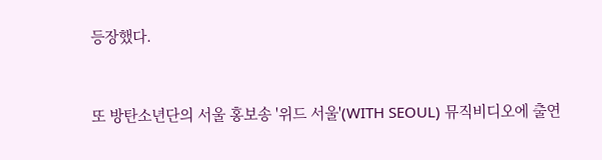등장했다.


또 방탄소년단의 서울 홍보송 '위드 서울'(WITH SEOUL) 뮤직비디오에 출연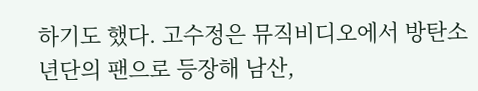하기도 했다. 고수정은 뮤직비디오에서 방탄소년단의 팬으로 등장해 남산,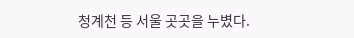청계천 등 서울 곳곳을 누볐다.